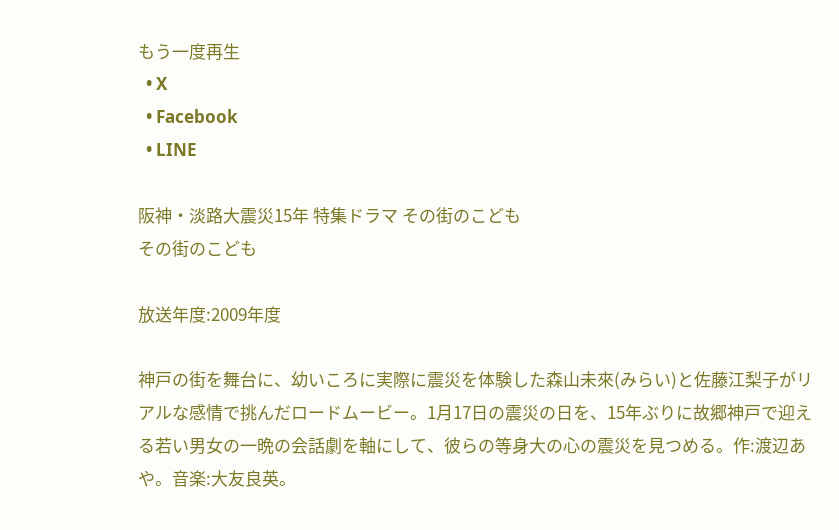もう一度再生
  • X
  • Facebook
  • LINE

阪神・淡路大震災15年 特集ドラマ その街のこども
その街のこども

放送年度:2009年度

神戸の街を舞台に、幼いころに実際に震災を体験した森山未來(みらい)と佐藤江梨子がリアルな感情で挑んだロードムービー。1月17日の震災の日を、15年ぶりに故郷神戸で迎える若い男女の一晩の会話劇を軸にして、彼らの等身大の心の震災を見つめる。作:渡辺あや。音楽:大友良英。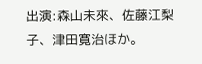出演:森山未來、佐藤江梨子、津田寛治ほか。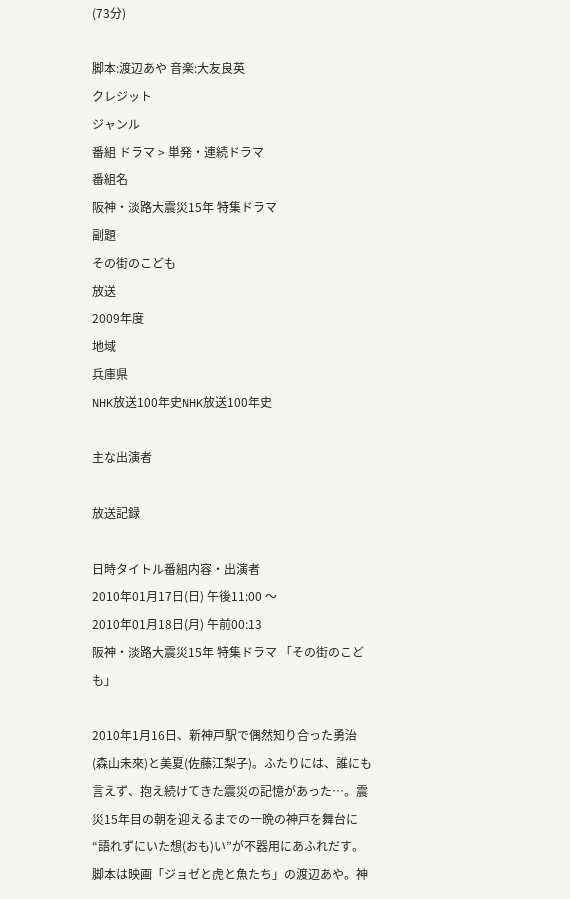(73分)

脚本:渡辺あや 音楽:大友良英
クレジット
ジャンル
番組 ドラマ > 単発・連続ドラマ
番組名
阪神・淡路大震災15年 特集ドラマ
副題
その街のこども
放送
2009年度
地域
兵庫県
NHK放送100年史NHK放送100年史

主な出演者

放送記録

日時タイトル番組内容・出演者
2010年01月17日(日) 午後11:00 〜
2010年01月18日(月) 午前00:13
阪神・淡路大震災15年 特集ドラマ 「その街のこども」

2010年1月16日、新神戸駅で偶然知り合った勇治(森山未來)と美夏(佐藤江梨子)。ふたりには、誰にも言えず、抱え続けてきた震災の記憶があった…。震災15年目の朝を迎えるまでの一晩の神戸を舞台に“語れずにいた想(おも)い”が不器用にあふれだす。脚本は映画「ジョゼと虎と魚たち」の渡辺あや。神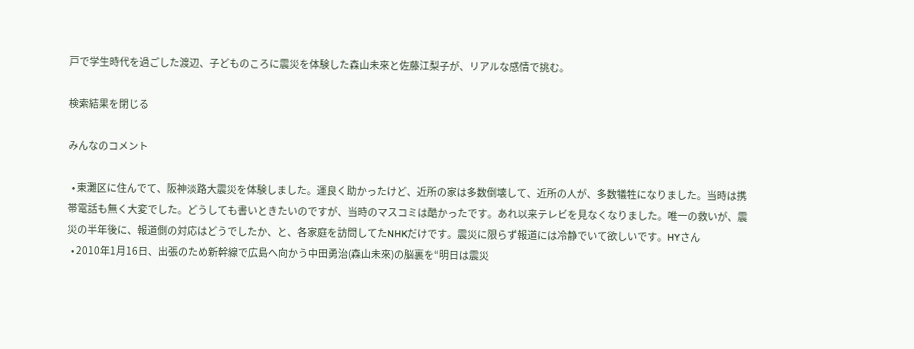戸で学生時代を過ごした渡辺、子どものころに震災を体験した森山未來と佐藤江梨子が、リアルな感情で挑む。

検索結果を閉じる

みんなのコメント

  • 東灘区に住んでて、阪神淡路大震災を体験しました。運良く助かったけど、近所の家は多数倒壊して、近所の人が、多数犠牲になりました。当時は携帯電話も無く大変でした。どうしても書いときたいのですが、当時のマスコミは酷かったです。あれ以来テレビを見なくなりました。唯一の救いが、震災の半年後に、報道側の対応はどうでしたか、と、各家庭を訪問してたNHKだけです。震災に限らず報道には冷静でいて欲しいです。HYさん
  • 2010年1月16日、出張のため新幹線で広島へ向かう中田勇治(森山未來)の脳裏を“明日は震災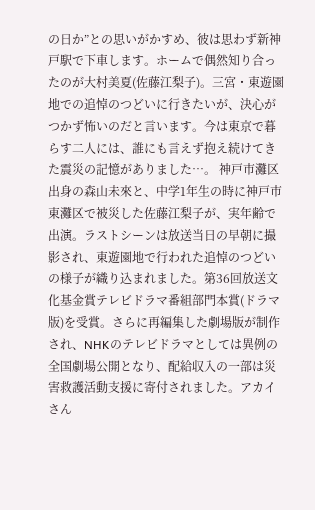の日か”との思いがかすめ、彼は思わず新神戸駅で下車します。ホームで偶然知り合ったのが大村美夏(佐藤江梨子)。三宮・東遊園地での追悼のつどいに行きたいが、決心がつかず怖いのだと言います。今は東京で暮らす二人には、誰にも言えず抱え続けてきた震災の記憶がありました…。 神戸市灘区出身の森山未來と、中学1年生の時に神戸市東灘区で被災した佐藤江梨子が、実年齢で出演。ラストシーンは放送当日の早朝に撮影され、東遊園地で行われた追悼のつどいの様子が織り込まれました。第36回放送文化基金賞テレビドラマ番組部門本賞(ドラマ版)を受賞。さらに再編集した劇場版が制作され、NHKのテレビドラマとしては異例の全国劇場公開となり、配給収入の一部は災害救護活動支援に寄付されました。アカイさん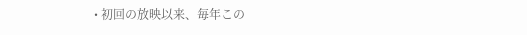• 初回の放映以来、毎年この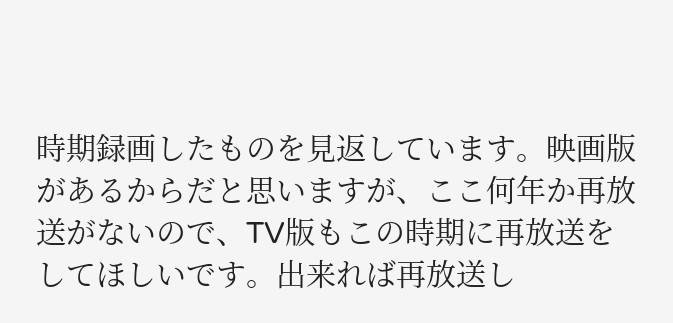時期録画したものを見返しています。映画版があるからだと思いますが、ここ何年か再放送がないので、TV版もこの時期に再放送をしてほしいです。出来れば再放送し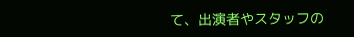て、出演者やスタッフの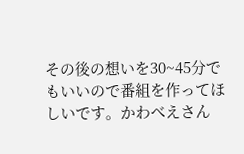その後の想いを30~45分でもいいので番組を作ってほしいです。かわべえさん